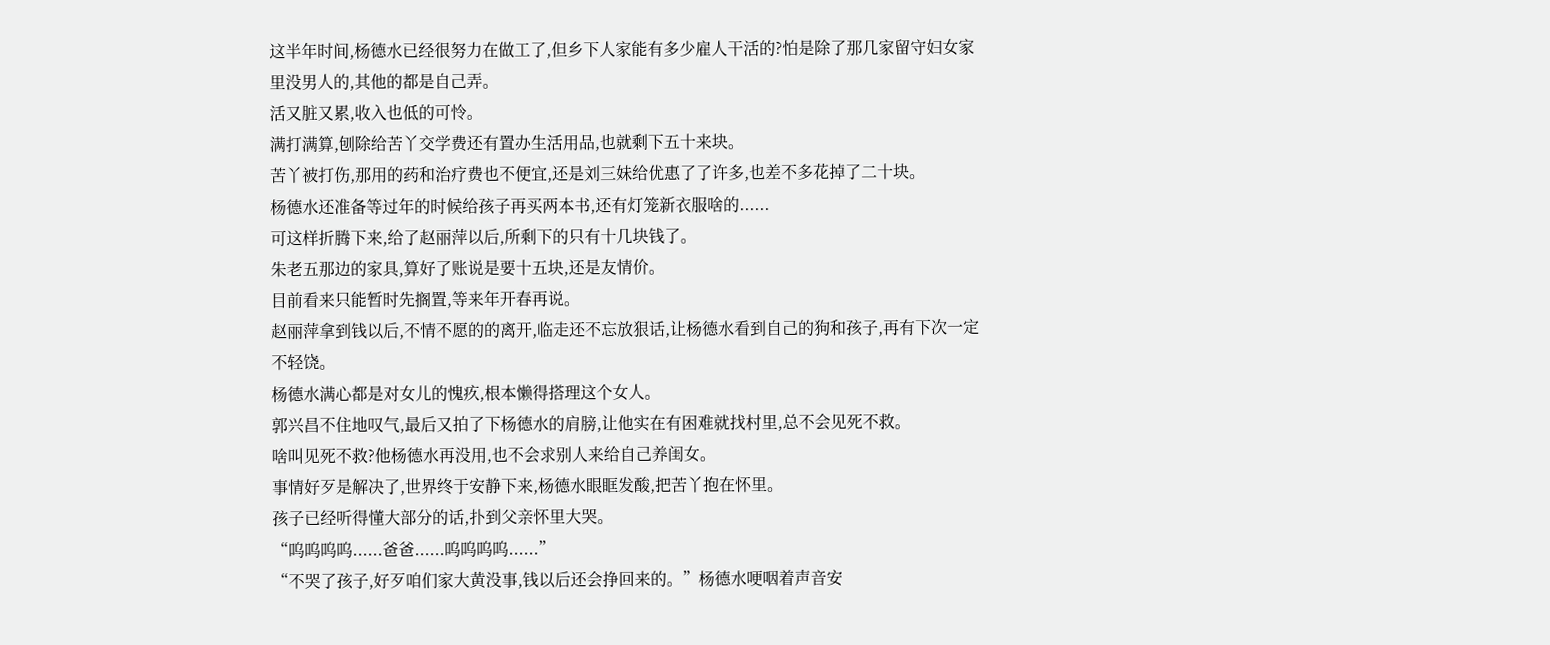这半年时间,杨德水已经很努力在做工了,但乡下人家能有多少雇人干活的?怕是除了那几家留守妇女家里没男人的,其他的都是自己弄。
活又脏又累,收入也低的可怜。
满打满算,刨除给苦丫交学费还有置办生活用品,也就剩下五十来块。
苦丫被打伤,那用的药和治疗费也不便宜,还是刘三妹给优惠了了许多,也差不多花掉了二十块。
杨德水还准备等过年的时候给孩子再买两本书,还有灯笼新衣服啥的......
可这样折腾下来,给了赵丽萍以后,所剩下的只有十几块钱了。
朱老五那边的家具,算好了账说是要十五块,还是友情价。
目前看来只能暂时先搁置,等来年开春再说。
赵丽萍拿到钱以后,不情不愿的的离开,临走还不忘放狠话,让杨德水看到自己的狗和孩子,再有下次一定不轻饶。
杨德水满心都是对女儿的愧疚,根本懒得搭理这个女人。
郭兴昌不住地叹气,最后又拍了下杨德水的肩膀,让他实在有困难就找村里,总不会见死不救。
啥叫见死不救?他杨德水再没用,也不会求别人来给自己养闺女。
事情好歹是解决了,世界终于安静下来,杨德水眼眶发酸,把苦丫抱在怀里。
孩子已经听得懂大部分的话,扑到父亲怀里大哭。
“呜呜呜呜......爸爸......呜呜呜呜......”
“不哭了孩子,好歹咱们家大黄没事,钱以后还会挣回来的。”杨德水哽咽着声音安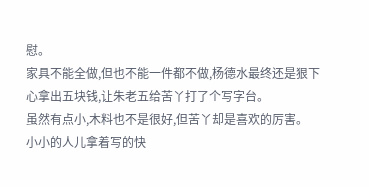慰。
家具不能全做,但也不能一件都不做,杨德水最终还是狠下心拿出五块钱,让朱老五给苦丫打了个写字台。
虽然有点小,木料也不是很好,但苦丫却是喜欢的厉害。
小小的人儿拿着写的快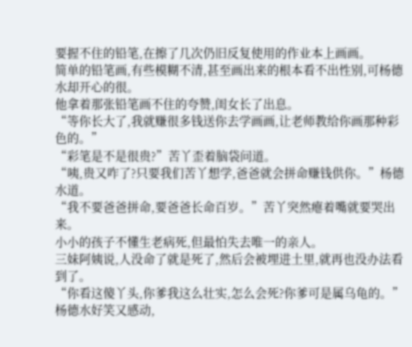要握不住的铅笔,在擦了几次仍旧反复使用的作业本上画画。
简单的铅笔画,有些模糊不清,甚至画出来的根本看不出性别,可杨德水却开心的很。
他拿着那张铅笔画不住的夸赞,闺女长了出息。
“等你长大了,我就赚很多钱送你去学画画,让老师教给你画那种彩色的。”
“彩笔是不是很贵?”苦丫歪着脑袋问道。
“咦,贵又咋了?只要我们苦丫想学,爸爸就会拼命赚钱供你。”杨德水道。
“我不要爸爸拼命,要爸爸长命百岁。”苦丫突然瘪着嘴就要哭出来。
小小的孩子不懂生老病死,但最怕失去唯一的亲人。
三妹阿姨说,人没命了就是死了,然后会被埋进土里,就再也没办法看到了。
“你看这傻丫头,你爹我这么壮实,怎么会死?你爹可是属乌龟的。”杨德水好笑又感动,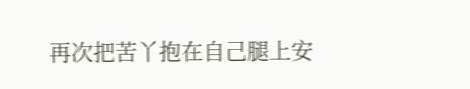再次把苦丫抱在自己腿上安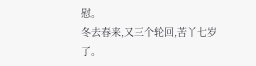慰。
冬去春来,又三个轮回,苦丫七岁了。